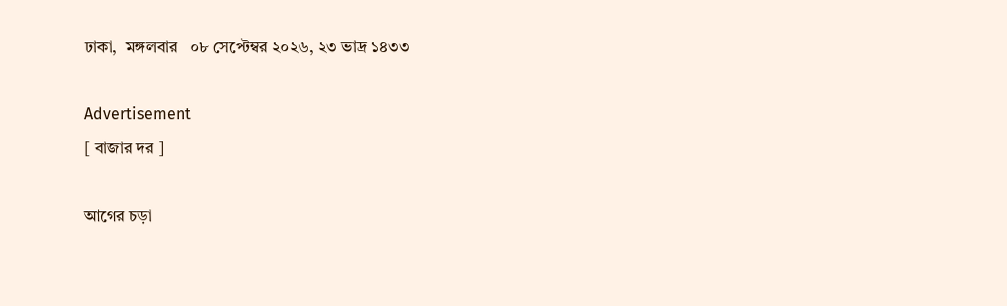ঢাকা,  মঙ্গলবার   ০৮ সেপ্টেম্বর ২০২৬, ২৩ ভাদ্র ১৪৩৩

Advertisement
[ বাজার দর ]

আগের চড়া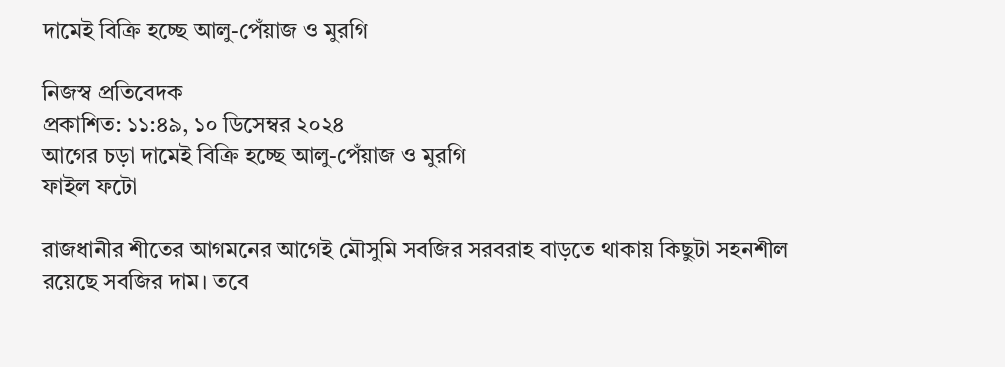দামেই বিক্রি হচ্ছে আলু-পেঁয়াজ ও মুরগি

নিজস্ব প্রতিবেদক
প্রকাশিত: ১১:৪৯, ১০ ডিসেম্বর ২০২৪
আগের চড়া দামেই বিক্রি হচ্ছে আলু-পেঁয়াজ ও মুরগি
ফাইল ফটো

রাজধানীর শীতের আগমনের আগেই মৌসুমি সবজির সরবরাহ বাড়তে থাকায় কিছুটা সহনশীল রয়েছে সবজির দাম। তবে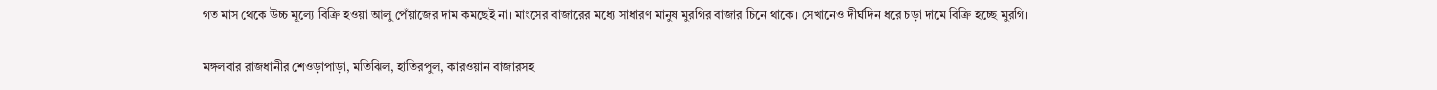গত মাস থেকে উচ্চ মূল্যে বিক্রি হওয়া আলু পেঁয়াজের দাম কমছেই না। মাংসের বাজারের মধ্যে সাধারণ মানুষ মুরগির বাজার চিনে থাকে। সেখানেও দীর্ঘদিন ধরে চড়া দামে বিক্রি হচ্ছে মুরগি।

মঙ্গলবার রাজধানীর শেওড়াপাড়া, মতিঝিল, হাতিরপুল, কারওয়ান বাজারসহ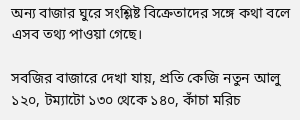অন্য বাজার ঘুরে সংশ্লিষ্ট বিক্রেতাদের সঙ্গে কথা বলে এসব তথ্য পাওয়া গেছে।

সবজির বাজারে দেখা যায়, প্রতি কেজি নতুন আলু ১২০, টম্যাটো ১৩০ থেকে ১৪০, কাঁচা মরিচ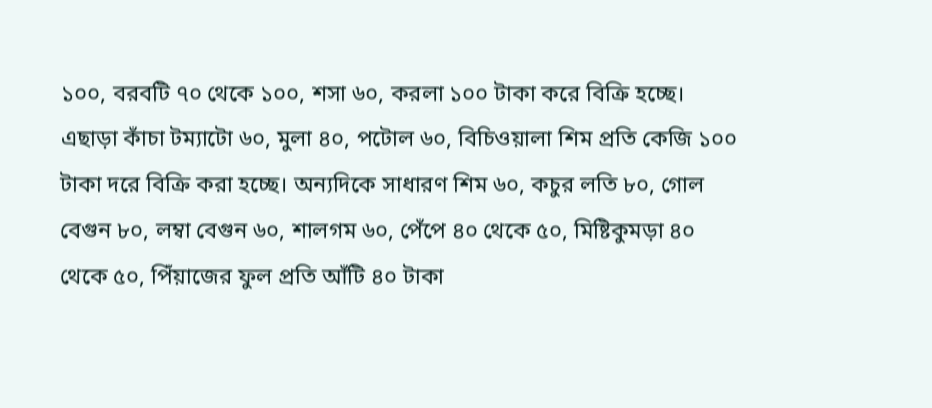১০০, বরবটি ৭০ থেকে ১০০, শসা ৬০, করলা ১০০ টাকা করে বিক্রি হচ্ছে। এছাড়া কাঁচা টম্যাটো ৬০, মুলা ৪০, পটোল ৬০, বিচিওয়ালা শিম প্রতি কেজি ১০০ টাকা দরে বিক্রি করা হচ্ছে। অন্যদিকে সাধারণ শিম ৬০, কচুর লতি ৮০, গোল বেগুন ৮০, লম্বা বেগুন ৬০, শালগম ৬০, পেঁপে ৪০ থেকে ৫০, মিষ্টিকুমড়া ৪০ থেকে ৫০, পিঁয়াজের ফুল প্রতি আঁটি ৪০ টাকা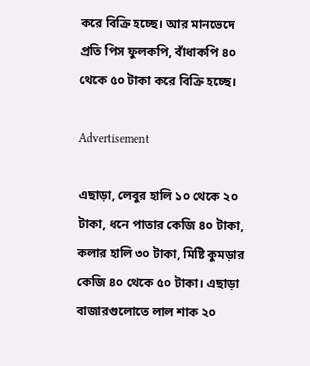করে বিক্রি হচ্ছে। আর মানভেদে প্রতি পিস ফুলকপি, বাঁধাকপি ৪০ থেকে ৫০ টাকা করে বিক্রি হচ্ছে।

Advertisement

এছাড়া, লেবুর হালি ১০ থেকে ২০ টাকা, ধনে পাতার কেজি ৪০ টাকা, কলার হালি ৩০ টাকা, মিষ্টি কুমড়ার কেজি ৪০ থেকে ৫০ টাকা। এছাড়া বাজারগুলোতে লাল শাক ২০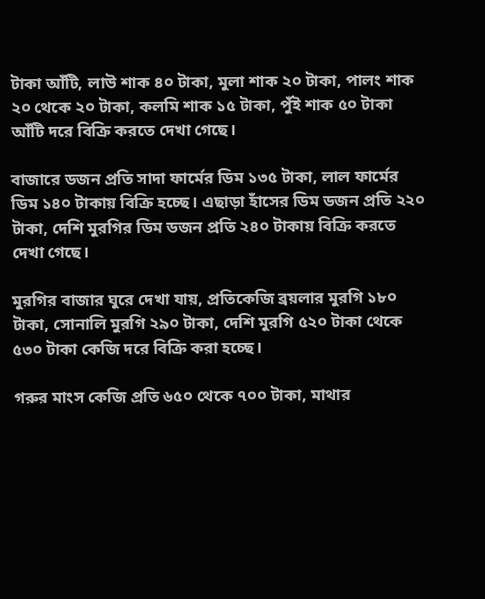টাকা আঁটি, লাউ শাক ৪০ টাকা, মুলা শাক ২০ টাকা, পালং শাক ২০ থেকে ২০ টাকা, কলমি শাক ১৫ টাকা, পুঁই শাক ৫০ টাকা আঁটি দরে বিক্রি করতে দেখা গেছে।

বাজারে ডজন প্রতি সাদা ফার্মের ডিম ১৩৫ টাকা, লাল ফার্মের ডিম ১৪০ টাকায় বিক্রি হচ্ছে। এছাড়া হাঁসের ডিম ডজন প্রতি ২২০ টাকা, দেশি মুরগির ডিম ডজন প্রতি ২৪০ টাকায় বিক্রি করতে দেখা গেছে।

মুরগির বাজার ঘুরে দেখা যায়, প্রতিকেজি ব্রয়লার মুরগি ১৮০ টাকা, সোনালি মুরগি ২৯০ টাকা, দেশি মুরগি ৫২০ টাকা থেকে ৫৩০ টাকা কেজি দরে বিক্রি করা হচ্ছে।

গরুর মাংস কেজি প্রতি ৬৫০ থেকে ৭০০ টাকা, মাথার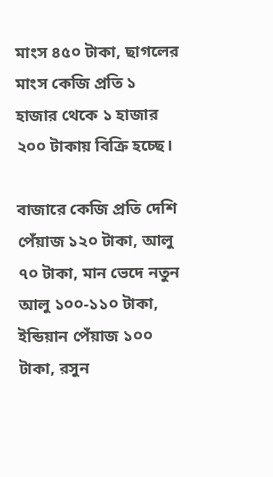মাংস ৪৫০ টাকা, ছাগলের মাংস কেজি প্রতি ১ হাজার থেকে ১ হাজার ২০০ টাকায় বিক্রি হচ্ছে।

বাজারে কেজি প্রতি দেশি পেঁয়াজ ১২০ টাকা, আলু ৭০ টাকা, মান ভেদে নতুন আলু ১০০-১১০ টাকা, ইন্ডিয়ান পেঁয়াজ ১০০ টাকা, রসুন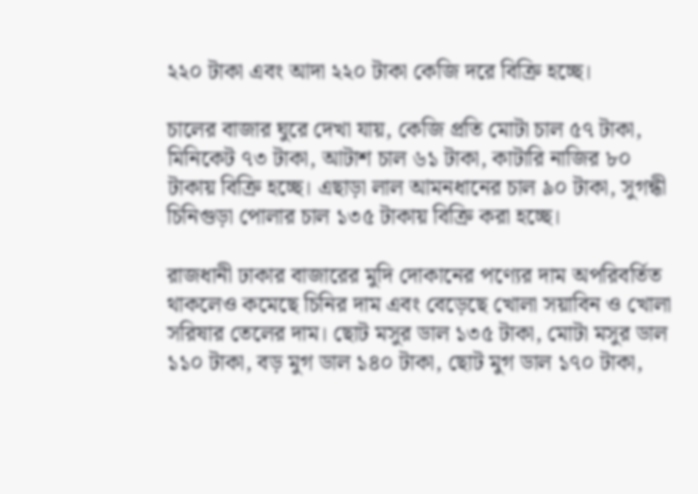২২০ টাকা এবং আদা ২২০ টাকা কেজি দরে বিক্রি হচ্ছে।

চালের বাজার ঘুরে দেখা যায়, কেজি প্রতি মোটা চাল ৫৭ টাকা, মিনিকেট ৭৩ টাকা, আটাশ চাল ৬১ টাকা, কাটারি নাজির ৮০ টাকায় বিক্রি হচ্ছে। এছাড়া লাল আমনধানের চাল ৯০ টাকা, সুগন্ধী চিনিগুড়া পোলার চাল ১৩৫ টাকায় বিক্রি করা হচ্ছে।

রাজধানী ঢাকার বাজারের মুদি দোকানের পণ্যের দাম অপরিবর্তিত থাকলেও কমেছে চিনির দাম এবং বেড়েছে খোলা সয়াবিন ও খোলা সরিষার তেলের দাম। ছোট মসুর ডাল ১৩৫ টাকা, মোটা মসুর ডাল ১১০ টাকা, বড় মুগ ডাল ১৪০ টাকা, ছোট মুগ ডাল ১৭০ টাকা,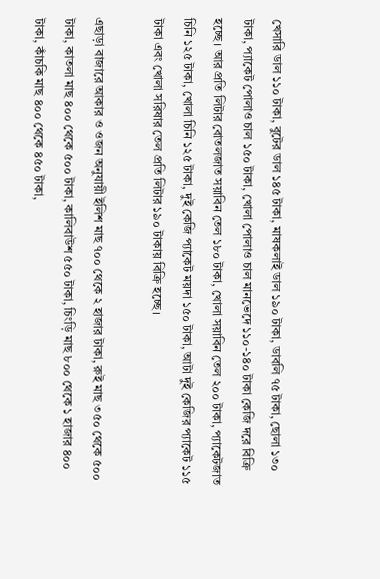খেসারি ডাল ১১০ টাকা, বুটের ডাল ১৪৫ টাকা, মাষকলাই ডাল ১৯০ টাকা, ডাবলি ৭৫ টাকা, ছোলা ১৩০ টাকা, প্যাকেট পোলাও চাল ১৫০ টাকা, খোলা পোলাও চাল মানভেদে ১১০-১৪০ টাকা কেজি দরে বিক্রি হচ্ছে। আর প্রতি লিটার বোতলজাত সয়াবিন তেল ১৮০ টাকা, খোলা সয়াবিন তেল ২০০ টাকা, প্যাকেটজাত চিনি ১২৫ টাকা, খোলা চিনি ১২৫ টাকা, দুই কেজি প্যাকেট ময়দা ১৫০ টাকা, আটা দুই কেজির প্যাকেট ১১৫ টাকা এবং খোলা সরিষার তেল প্রতি লিটার ১৯০ টাকায় বিক্রি হচ্ছে।

এছাড়া বাজারে আকার ও ওজন অনুযায়ী ইলিশ মাছ ৭০০ থেকে ২ হাজার টাকা, রুই মাছ ৩৫০ থেকে ৫০০ টাকা, কাতলা মাছ ৪০০ থেকে ৫০০ টাকা, কালিবাউশ ৫৫০ টাকা, চিংড়ি মাছ ৮০০ থেকে ১ হাজার ৪০০ টাকা, কাঁচকি মাছ ৪০০ থেকে ৪৫০ টাকা,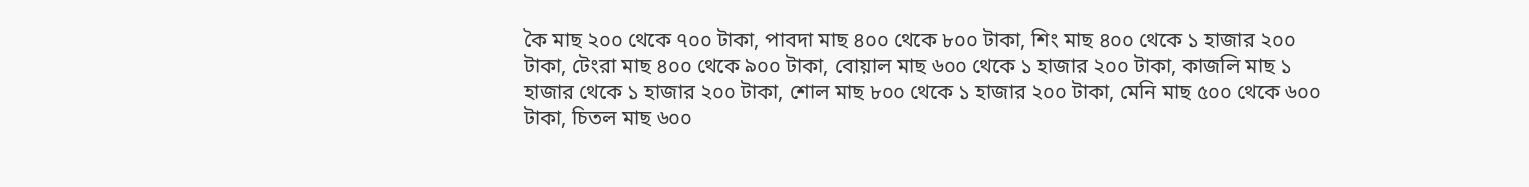কৈ মাছ ২০০ থেকে ৭০০ টাকা, পাবদা মাছ ৪০০ থেকে ৮০০ টাকা, শিং মাছ ৪০০ থেকে ১ হাজার ২০০ টাকা, টেংরা মাছ ৪০০ থেকে ৯০০ টাকা, বোয়াল মাছ ৬০০ থেকে ১ হাজার ২০০ টাকা, কাজলি মাছ ১ হাজার থেকে ১ হাজার ২০০ টাকা, শোল মাছ ৮০০ থেকে ১ হাজার ২০০ টাকা, মেনি মাছ ৫০০ থেকে ৬০০ টাকা, চিতল মাছ ৬০০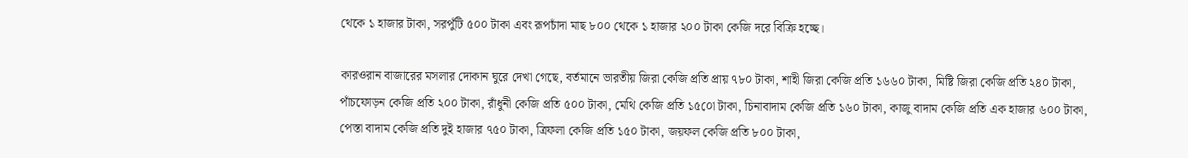থেকে ১ হাজার টাকা, সরপুঁটি ৫০০ টাকা এবং রূপচাঁদা মাছ ৮০০ থেকে ১ হাজার ২০০ টাকা কেজি দরে বিক্রি হচ্ছে।

কারওরান বাজারের মসলার দোকান ঘুরে দেখা গেছে, বর্তমানে ভারতীয় জিরা কেজি প্রতি প্রায় ৭৮০ টাকা, শাহী জিরা কেজি প্রতি ১৬৬০ টাকা, মিষ্টি জিরা কেজি প্রতি ২৪০ টাকা, পাঁচফোড়ন কেজি প্রতি ২০০ টাকা, রাঁধুনী কেজি প্রতি ৫০০ টাকা, মেথি কেজি প্রতি ১৫০ো টাকা, চিনাবাদাম কেজি প্রতি ১৬০ টাকা, কাজু বাদাম কেজি প্রতি এক হাজার ৬০০ টাকা, পেস্তা বাদাম কেজি প্রতি দুই হাজার ৭৫০ টাকা, ত্রিফলা কেজি প্রতি ১৫০ টাকা, জয়ফল কেজি প্রতি ৮০০ টাকা,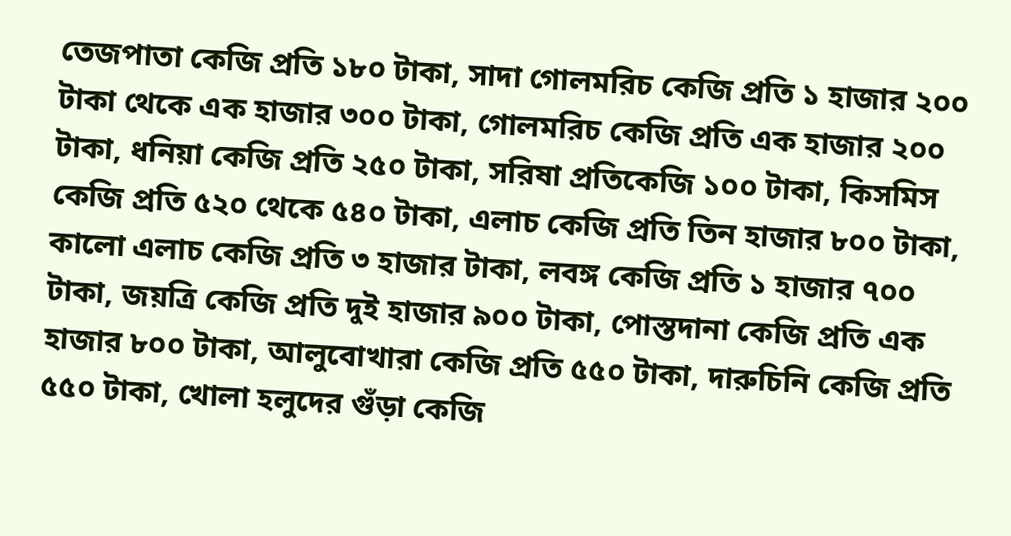তেজপাতা কেজি প্রতি ১৮০ টাকা, সাদা গোলমরিচ কেজি প্রতি ১ হাজার ২০০ টাকা থেকে এক হাজার ৩০০ টাকা, গোলমরিচ কেজি প্রতি এক হাজার ২০০ টাকা, ধনিয়া কেজি প্রতি ২৫০ টাকা, সরিষা প্রতিকেজি ১০০ টাকা, কিসমিস কেজি প্রতি ৫২০ থেকে ৫৪০ টাকা, এলাচ কেজি প্রতি তিন হাজার ৮০০ টাকা, কালো এলাচ কেজি প্রতি ৩ হাজার টাকা, লবঙ্গ কেজি প্রতি ১ হাজার ৭০০ টাকা, জয়ত্রি কেজি প্রতি দুই হাজার ৯০০ টাকা, পোস্তদানা কেজি প্রতি এক হাজার ৮০০ টাকা, আলুবোখারা কেজি প্রতি ৫৫০ টাকা, দারুচিনি কেজি প্রতি ৫৫০ টাকা, খোলা হলুদের গুঁড়া কেজি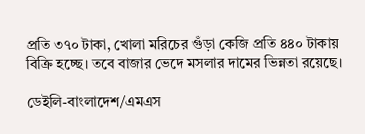প্রতি ৩৭০ টাকা, খোলা মরিচের গুঁড়া কেজি প্রতি ৪৪০ টাকায় বিক্রি হচ্ছে। তবে বাজার ভেদে মসলার দামের ভিন্নতা রয়েছে।

ডেইলি-বাংলাদেশ/এমএস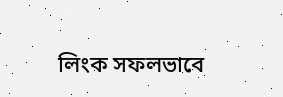লিংক সফলভাবে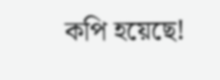কপি হয়েছে!